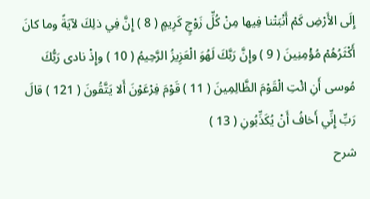إِلَى الأَرْضِ كَمْ أَنْبَتْنا فِيها مِنْ كُلِّ زَوْجٍ كَرِيمٍ ( 8 ) إِنَّ فِي ذلِكَ لآيَةً وما كانَ أَكْثَرُهُمْ مُؤْمِنِينَ ( 9 ) وإِنَّ رَبَّكَ لَهُوَ الْعَزِيزُ الرَّحِيمُ ( 10 ) وإِذْ نادى رَبُّكَ مُوسى أَنِ ائْتِ الْقَوْمَ الظَّالِمِينَ ( 11 ) قَوْمَ فِرْعَوْنَ أَلا يَتَّقُونَ ( 121 ) قالَ رَبِّ إِنِّي أَخافُ أَنْ يُكَذِّبُونِ ( 13 )
شرح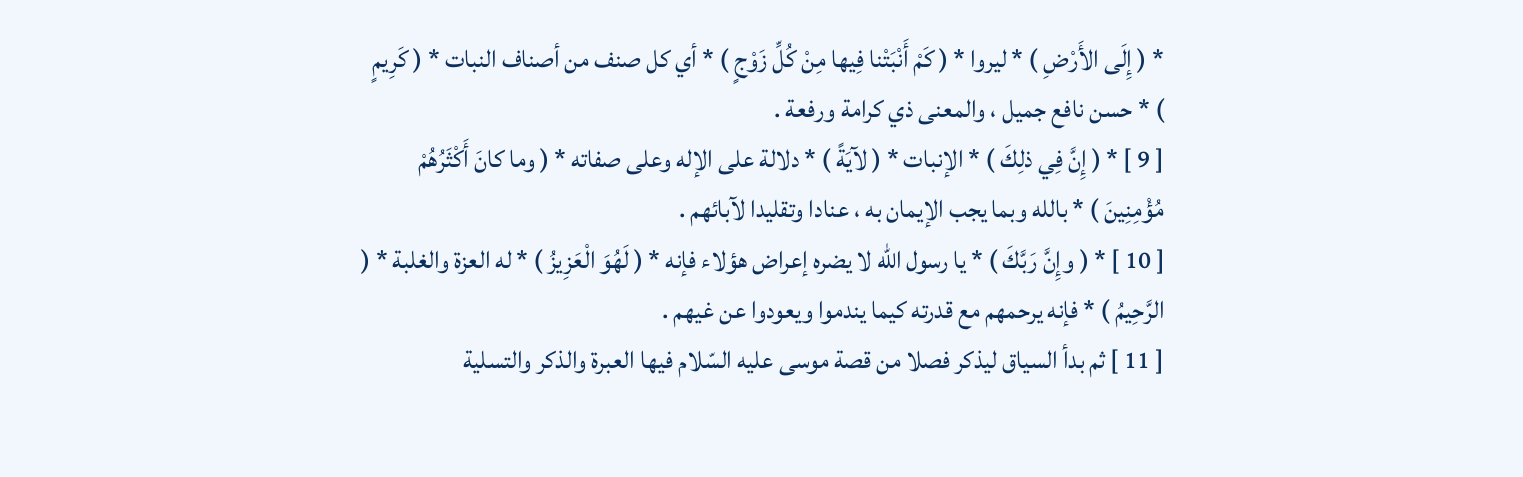* ( إِلَى الأَرْضِ ) * ليروا * ( كَمْ أَنْبَتْنا فِيها مِنْ كُلِّ زَوْجٍ ) * أي كل صنف من أصناف النبات * ( كَرِيمٍ ) * حسن نافع جميل ، والمعنى ذي كرامة ورفعة .
[ 9 ] * ( إِنَّ فِي ذلِكَ ) * الإنبات * ( لآيَةً ) * دلالة على الإله وعلى صفاته * ( وما كانَ أَكْثَرُهُمْ مُؤْمِنِينَ ) * بالله وبما يجب الإيمان به ، عنادا وتقليدا لآبائهم .
[ 10 ] * ( وإِنَّ رَبَّكَ ) * يا رسول الله لا يضره إعراض هؤلاء فإنه * ( لَهُوَ الْعَزِيزُ ) * له العزة والغلبة * ( الرَّحِيمُ ) * فإنه يرحمهم مع قدرته كيما يندموا ويعودوا عن غيهم .
[ 11 ] ثم بدأ السياق ليذكر فصلا من قصة موسى عليه السّلام فيها العبرة والذكر والتسلية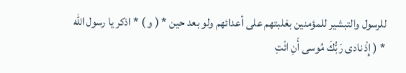للرسول والتبشير للمؤمنين بغلبتهم على أعدائهم ولو بعد حين * ( و ) * اذكر يا رسول الله * ( إِذْ نادى رَبُّكَ مُوسى أَنِ ائْتِ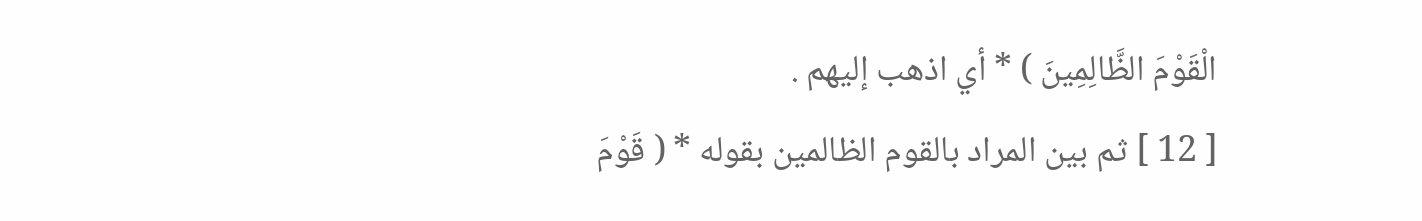الْقَوْمَ الظَّالِمِينَ ) * أي اذهب إليهم .
[ 12 ] ثم بين المراد بالقوم الظالمين بقوله * ( قَوْمَ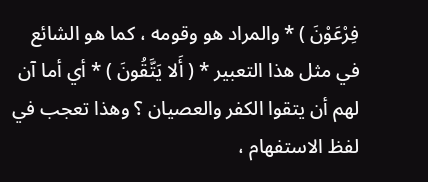فِرْعَوْنَ ) * والمراد هو وقومه ، كما هو الشائع في مثل هذا التعبير * ( أَلا يَتَّقُونَ ) * أي أما آن لهم أن يتقوا الكفر والعصيان ؟ وهذا تعجب في لفظ الاستفهام ،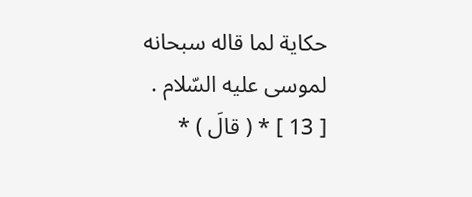حكاية لما قاله سبحانه لموسى عليه السّلام .
[ 13 ] * ( قالَ ) *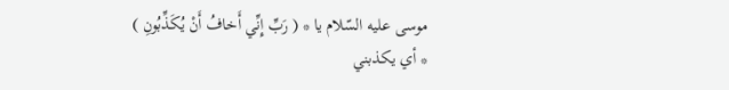موسى عليه السّلام يا * ( رَبِّ إِنِّي أَخافُ أَنْ يُكَذِّبُونِ ) * أي يكذبني